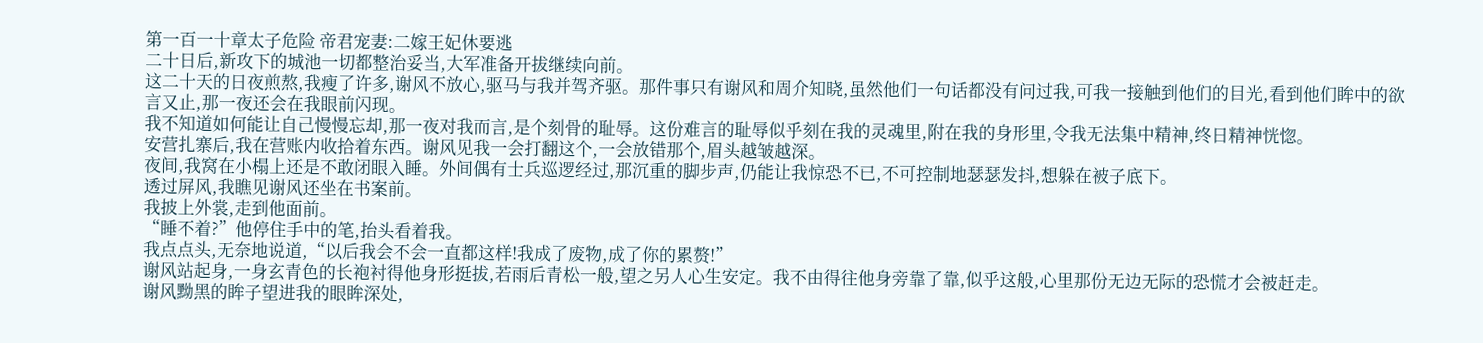第一百一十章太子危险 帝君宠妻:二嫁王妃休要逃
二十日后,新攻下的城池一切都整治妥当,大军准备开拔继续向前。
这二十天的日夜煎熬,我瘦了许多,谢风不放心,驱马与我并驾齐驱。那件事只有谢风和周介知晓,虽然他们一句话都没有问过我,可我一接触到他们的目光,看到他们眸中的欲言又止,那一夜还会在我眼前闪现。
我不知道如何能让自己慢慢忘却,那一夜对我而言,是个刻骨的耻辱。这份难言的耻辱似乎刻在我的灵魂里,附在我的身形里,令我无法集中精神,终日精神恍惚。
安营扎寨后,我在营账内收拾着东西。谢风见我一会打翻这个,一会放错那个,眉头越皱越深。
夜间,我窝在小榻上还是不敢闭眼入睡。外间偶有士兵巡逻经过,那沉重的脚步声,仍能让我惊恐不已,不可控制地瑟瑟发抖,想躲在被子底下。
透过屏风,我瞧见谢风还坐在书案前。
我披上外裳,走到他面前。
“睡不着?”他停住手中的笔,抬头看着我。
我点点头,无奈地说道,“以后我会不会一直都这样!我成了废物,成了你的累赘!”
谢风站起身,一身玄青色的长袍衬得他身形挺拔,若雨后青松一般,望之另人心生安定。我不由得往他身旁靠了靠,似乎这般,心里那份无边无际的恐慌才会被赶走。
谢风黝黑的眸子望进我的眼眸深处,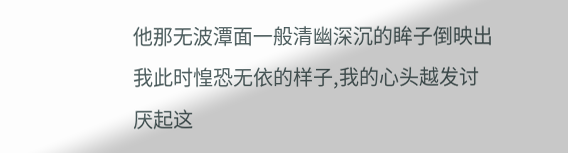他那无波潭面一般清幽深沉的眸子倒映出我此时惶恐无依的样子,我的心头越发讨厌起这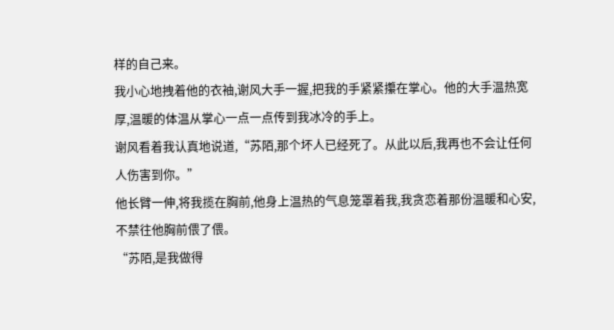样的自己来。
我小心地拽着他的衣袖,谢风大手一握,把我的手紧紧攥在掌心。他的大手温热宽厚,温暖的体温从掌心一点一点传到我冰冷的手上。
谢风看着我认真地说道,“苏陌,那个坏人已经死了。从此以后,我再也不会让任何人伤害到你。”
他长臂一伸,将我揽在胸前,他身上温热的气息笼罩着我,我贪恋着那份温暖和心安,不禁往他胸前偎了偎。
“苏陌,是我做得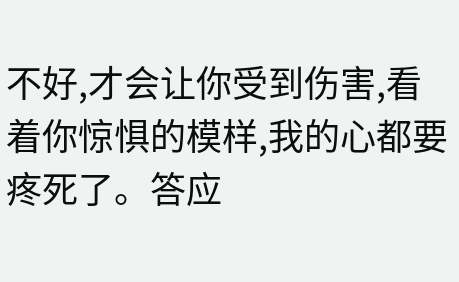不好,才会让你受到伤害,看着你惊惧的模样,我的心都要疼死了。答应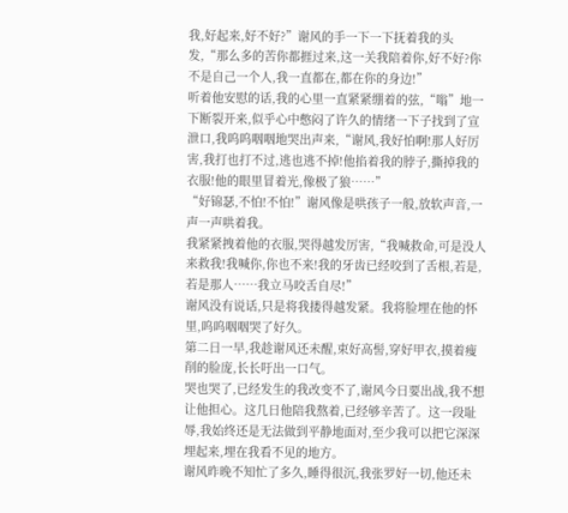我,好起来,好不好?”谢风的手一下一下抚着我的头发,“那么多的苦你都捱过来,这一关我陪着你,好不好?你不是自己一个人,我一直都在,都在你的身边!”
听着他安慰的话,我的心里一直紧紧绷着的弦,“嗡”地一下断裂开来,似乎心中憋闷了许久的情绪一下子找到了宣泄口,我呜呜咽咽地哭出声来,“谢风,我好怕啊!那人好厉害,我打也打不过,逃也逃不掉!他掐着我的脖子,撕掉我的衣服!他的眼里冒着光,像极了狼……”
“好锦瑟,不怕!不怕!”谢风像是哄孩子一般,放软声音,一声一声哄着我。
我紧紧拽着他的衣服,哭得越发厉害,“我喊救命,可是没人来救我!我喊你,你也不来!我的牙齿已经咬到了舌根,若是,若是那人……我立马咬舌自尽!”
谢风没有说话,只是将我搂得越发紧。我将脸埋在他的怀里,呜呜咽咽哭了好久。
第二日一早,我趁谢风还未醒,束好高髻,穿好甲衣,摸着瘦削的脸庞,长长吁出一口气。
哭也哭了,已经发生的我改变不了,谢风今日要出战,我不想让他担心。这几日他陪我熬着,已经够辛苦了。这一段耻辱,我始终还是无法做到平静地面对,至少我可以把它深深埋起来,埋在我看不见的地方。
谢风昨晚不知忙了多久,睡得很沉,我张罗好一切,他还未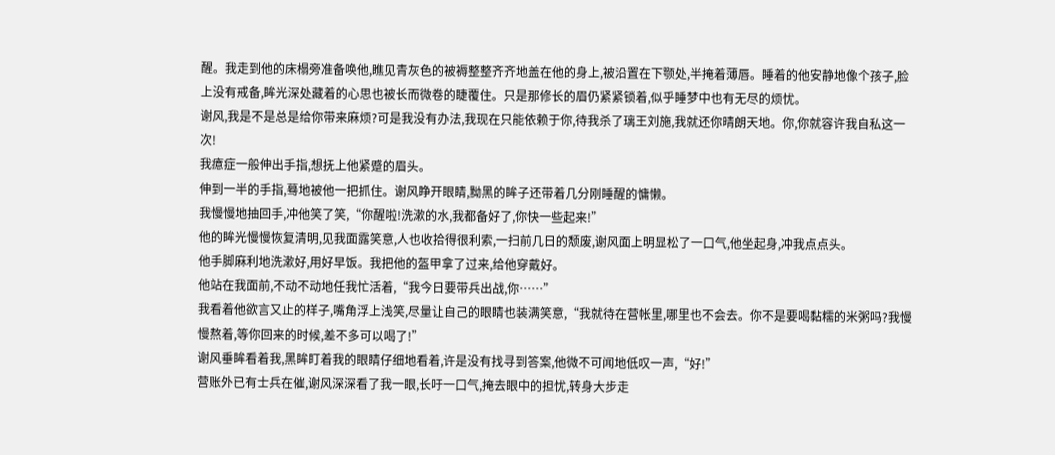醒。我走到他的床榻旁准备唤他,瞧见青灰色的被褥整整齐齐地盖在他的身上,被沿置在下颚处,半掩着薄唇。睡着的他安静地像个孩子,脸上没有戒备,眸光深处藏着的心思也被长而微卷的睫覆住。只是那修长的眉仍紧紧锁着,似乎睡梦中也有无尽的烦忧。
谢风,我是不是总是给你带来麻烦?可是我没有办法,我现在只能依赖于你,待我杀了璃王刘施,我就还你晴朗天地。你,你就容许我自私这一次!
我癔症一般伸出手指,想抚上他紧蹙的眉头。
伸到一半的手指,蓦地被他一把抓住。谢风睁开眼睛,黝黑的眸子还带着几分刚睡醒的慵懒。
我慢慢地抽回手,冲他笑了笑,“你醒啦!洗漱的水,我都备好了,你快一些起来!”
他的眸光慢慢恢复清明,见我面露笑意,人也收拾得很利索,一扫前几日的颓废,谢风面上明显松了一口气,他坐起身,冲我点点头。
他手脚麻利地洗漱好,用好早饭。我把他的盔甲拿了过来,给他穿戴好。
他站在我面前,不动不动地任我忙活着,“我今日要带兵出战,你……”
我看着他欲言又止的样子,嘴角浮上浅笑,尽量让自己的眼睛也装满笑意,“我就待在营帐里,哪里也不会去。你不是要喝黏糯的米粥吗?我慢慢熬着,等你回来的时候,差不多可以喝了!”
谢风垂眸看着我,黑眸盯着我的眼睛仔细地看着,许是没有找寻到答案,他微不可闻地低叹一声,“好!”
营账外已有士兵在催,谢风深深看了我一眼,长吁一口气,掩去眼中的担忧,转身大步走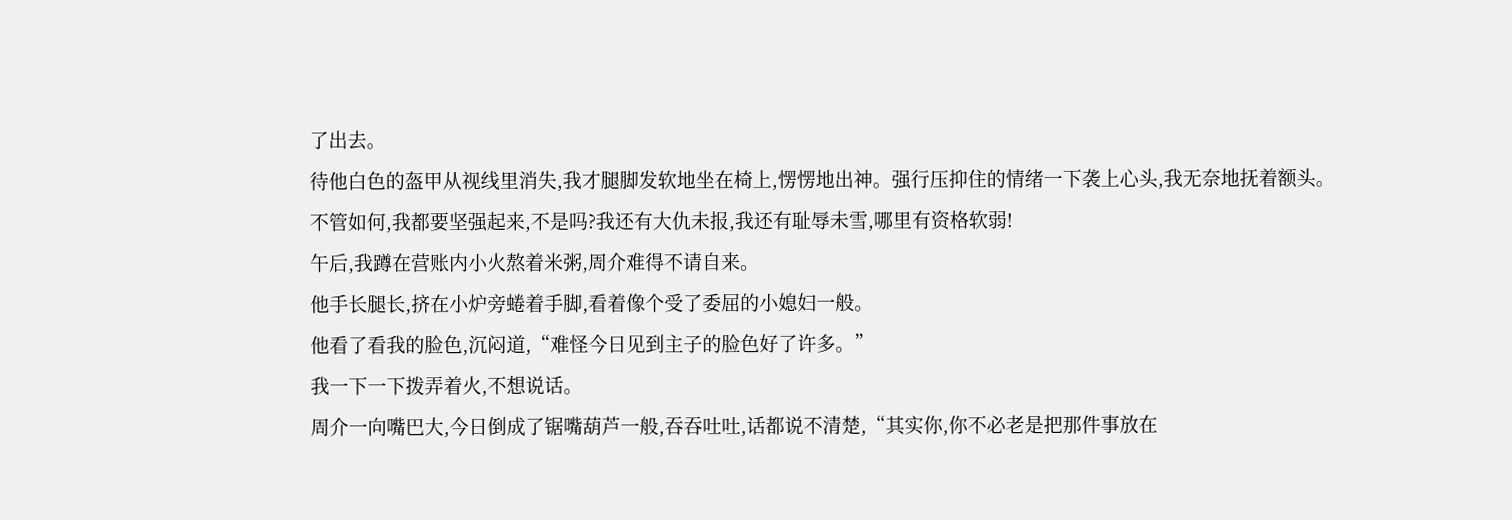了出去。
待他白色的盔甲从视线里消失,我才腿脚发软地坐在椅上,愣愣地出神。强行压抑住的情绪一下袭上心头,我无奈地抚着额头。
不管如何,我都要坚强起来,不是吗?我还有大仇未报,我还有耻辱未雪,哪里有资格软弱!
午后,我蹲在营账内小火熬着米粥,周介难得不请自来。
他手长腿长,挤在小炉旁蜷着手脚,看着像个受了委屈的小媳妇一般。
他看了看我的脸色,沉闷道,“难怪今日见到主子的脸色好了许多。”
我一下一下拨弄着火,不想说话。
周介一向嘴巴大,今日倒成了锯嘴葫芦一般,吞吞吐吐,话都说不清楚,“其实你,你不必老是把那件事放在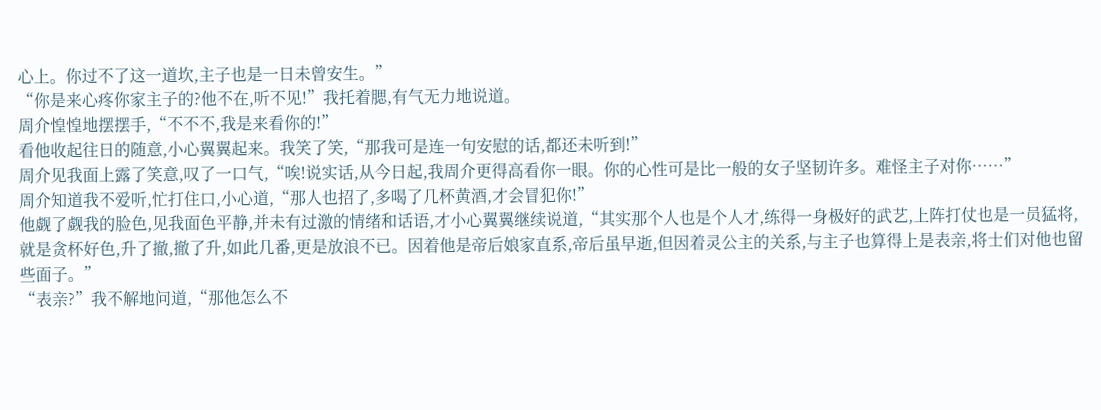心上。你过不了这一道坎,主子也是一日未曾安生。”
“你是来心疼你家主子的?他不在,听不见!”我托着腮,有气无力地说道。
周介惶惶地摆摆手,“不不不,我是来看你的!”
看他收起往日的随意,小心翼翼起来。我笑了笑,“那我可是连一句安慰的话,都还未听到!”
周介见我面上露了笑意,叹了一口气,“唉!说实话,从今日起,我周介更得高看你一眼。你的心性可是比一般的女子坚韧许多。难怪主子对你……”
周介知道我不爱听,忙打住口,小心道,“那人也招了,多喝了几杯黄酒,才会冒犯你!”
他觑了觑我的脸色,见我面色平静,并未有过激的情绪和话语,才小心翼翼继续说道,“其实那个人也是个人才,练得一身极好的武艺,上阵打仗也是一员猛将,就是贪杯好色,升了撤,撤了升,如此几番,更是放浪不已。因着他是帝后娘家直系,帝后虽早逝,但因着灵公主的关系,与主子也算得上是表亲,将士们对他也留些面子。”
“表亲?”我不解地问道,“那他怎么不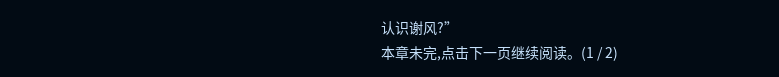认识谢风?”
本章未完,点击下一页继续阅读。(1 / 2)